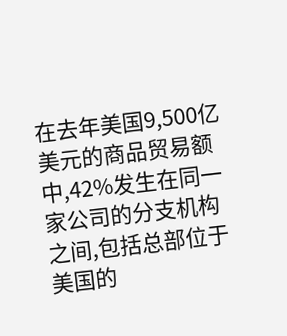在去年美国9,500亿美元的商品贸易额中,42%发生在同一家公司的分支机构之间,包括总部位于美国的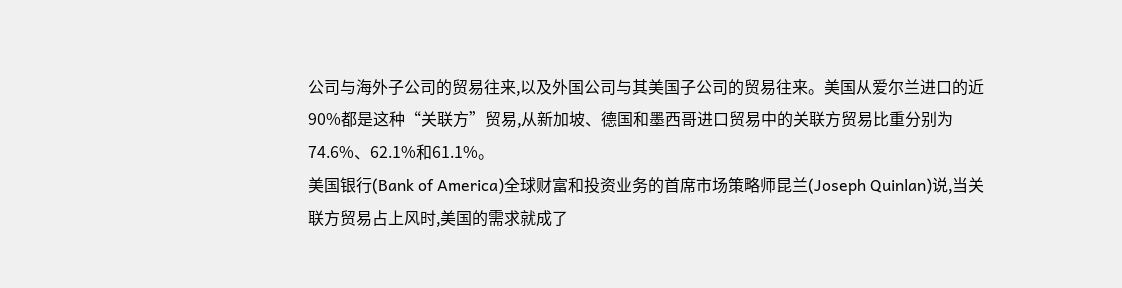公司与海外子公司的贸易往来,以及外国公司与其美国子公司的贸易往来。美国从爱尔兰进口的近90%都是这种“关联方”贸易,从新加坡、德国和墨西哥进口贸易中的关联方贸易比重分别为74.6%、62.1%和61.1%。
美国银行(Bank of America)全球财富和投资业务的首席市场策略师昆兰(Joseph Quinlan)说,当关联方贸易占上风时,美国的需求就成了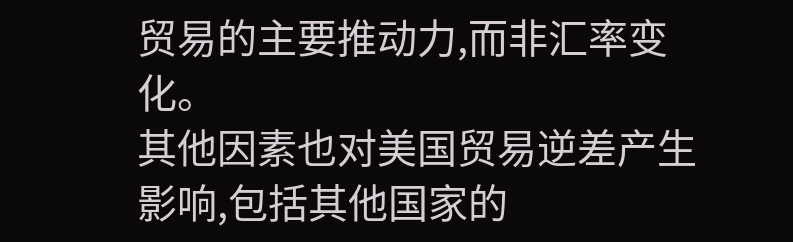贸易的主要推动力,而非汇率变化。
其他因素也对美国贸易逆差产生影响,包括其他国家的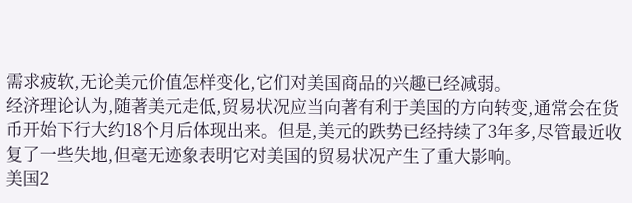需求疲软,无论美元价值怎样变化,它们对美国商品的兴趣已经减弱。
经济理论认为,随著美元走低,贸易状况应当向著有利于美国的方向转变,通常会在货币开始下行大约18个月后体现出来。但是,美元的跌势已经持续了3年多,尽管最近收复了一些失地,但毫无迹象表明它对美国的贸易状况产生了重大影响。
美国2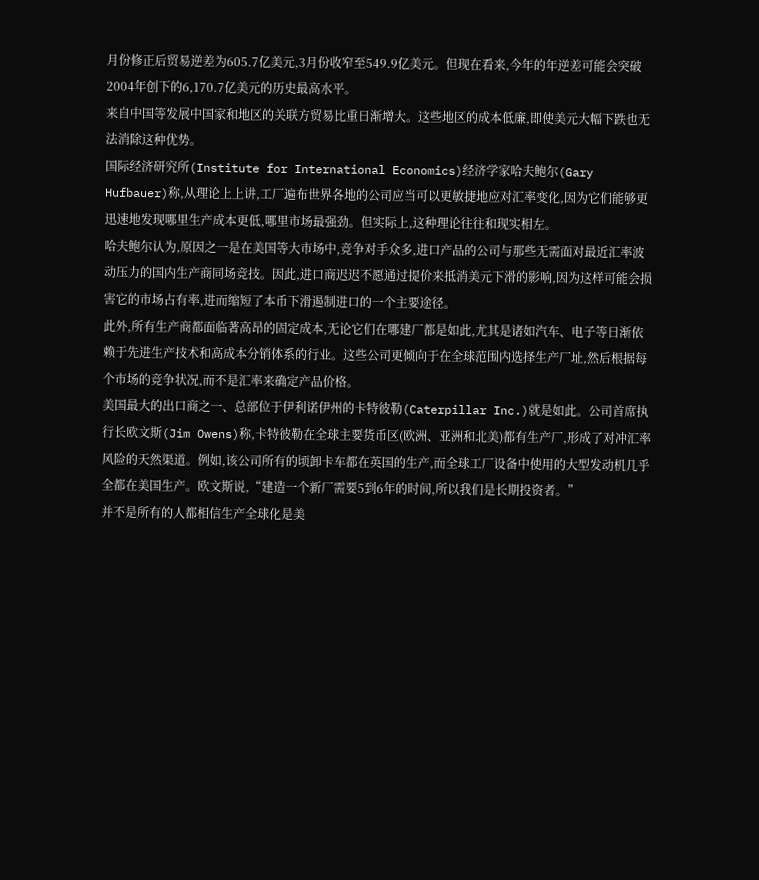月份修正后贸易逆差为605.7亿美元,3月份收窄至549.9亿美元。但现在看来,今年的年逆差可能会突破2004年创下的6,170.7亿美元的历史最高水平。
来自中国等发展中国家和地区的关联方贸易比重日渐增大。这些地区的成本低廉,即使美元大幅下跌也无法消除这种优势。
国际经济研究所(Institute for International Economics)经济学家哈夫鲍尔(Gary Hufbauer)称,从理论上上讲,工厂遍布世界各地的公司应当可以更敏捷地应对汇率变化,因为它们能够更迅速地发现哪里生产成本更低,哪里市场最强劲。但实际上,这种理论往往和现实相左。
哈夫鲍尔认为,原因之一是在美国等大市场中,竞争对手众多,进口产品的公司与那些无需面对最近汇率波动压力的国内生产商同场竞技。因此,进口商迟迟不愿通过提价来抵消美元下滑的影响,因为这样可能会损害它的市场占有率,进而缩短了本币下滑遏制进口的一个主要途径。
此外,所有生产商都面临著高昂的固定成本,无论它们在哪建厂都是如此,尤其是诸如汽车、电子等日渐依赖于先进生产技术和高成本分销体系的行业。这些公司更倾向于在全球范围内选择生产厂址,然后根据每个市场的竞争状况,而不是汇率来确定产品价格。
美国最大的出口商之一、总部位于伊利诺伊州的卡特彼勒(Caterpillar Inc.)就是如此。公司首席执行长欧文斯(Jim Owens)称,卡特彼勒在全球主要货币区(欧洲、亚洲和北美)都有生产厂,形成了对冲汇率风险的天然渠道。例如,该公司所有的顷卸卡车都在英国的生产,而全球工厂设备中使用的大型发动机几乎全都在美国生产。欧文斯说,“建造一个新厂需要5到6年的时间,所以我们是长期投资者。”
并不是所有的人都相信生产全球化是美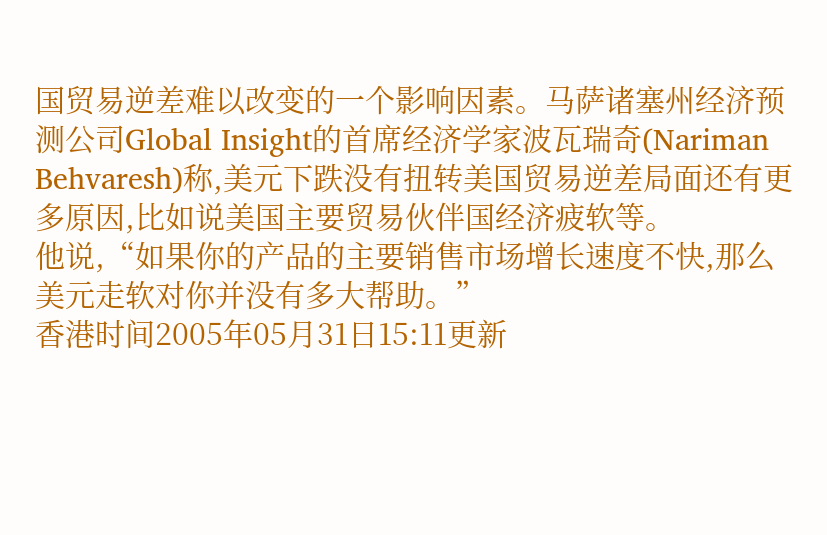国贸易逆差难以改变的一个影响因素。马萨诸塞州经济预测公司Global Insight的首席经济学家波瓦瑞奇(Nariman Behvaresh)称,美元下跌没有扭转美国贸易逆差局面还有更多原因,比如说美国主要贸易伙伴国经济疲软等。
他说,“如果你的产品的主要销售市场增长速度不快,那么美元走软对你并没有多大帮助。”
香港时间2005年05月31日15:11更新